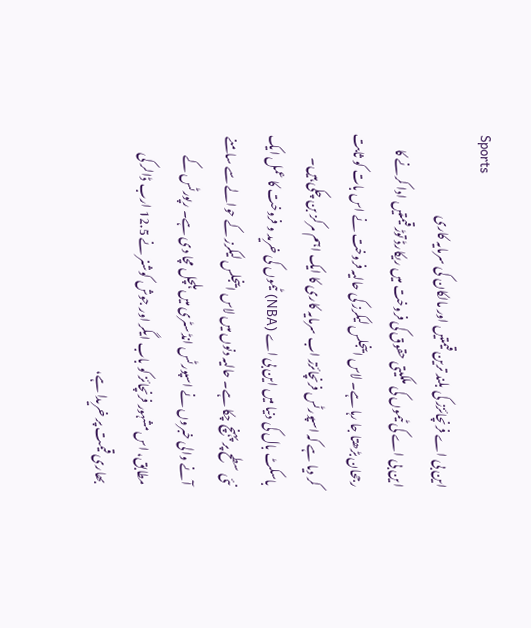Sports
این بی اے فرنچائزز کی بلند ترین قیمتیں اور مالکان کی سرمایہ کاری
این بی اے کی ٹیموں کی ملکیتی حقوق کی فروخت میں ریکارڈ توڑ قیمتیں ادا کرنے کا رجحان بڑھتا جا رہا ہے۔ لاس اینجلس لیکرز کی حالیہ فروخت نے اس بات کو ثابت کر دیا ہے کہ اسپورٹس فرنچائزز اب سرمایہ کاری کا ایک اہم مرکز بن چکی ہیں۔
باسکٹ بال کی دنیا میں این بی اے (NBA) ٹیموں کی خرید و فروخت کا عمل ایک نئی سطح پر پہنچ چکا ہے۔ حالیہ دنوں میں لاس اینجلس لیکرز کے حوالے سے سامنے آنے والی خبروں نے اسپورٹس انڈسٹری میں ہلچل مچا دی ہے۔ رپورٹس کے مطابق، اس مشہور فرنچائز کو باب ایگر اور جوش کوشنر نے 12.5 ارب ڈالر کی بھاری قیمت پر خریدا ہے،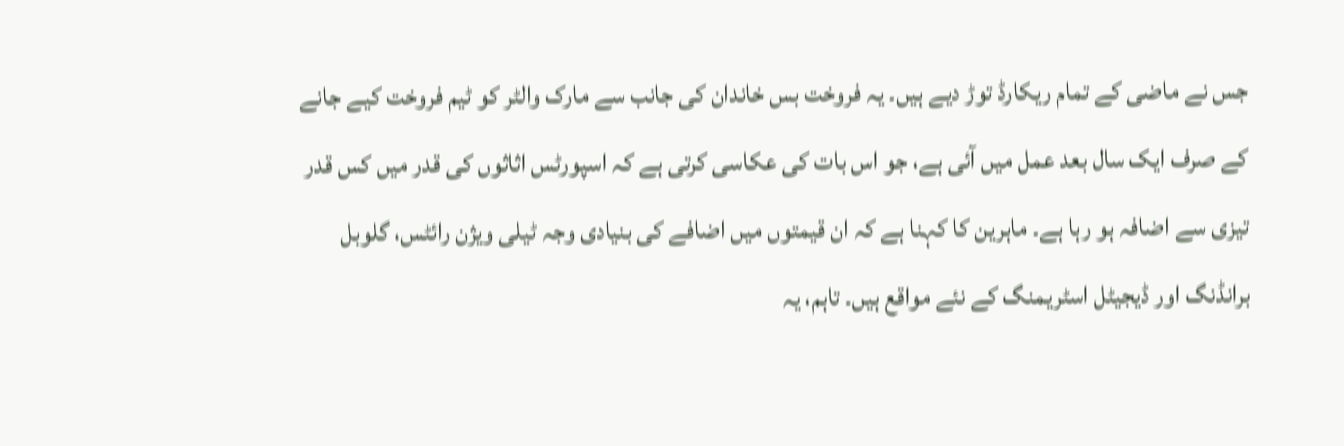جس نے ماضی کے تمام ریکارڈ توڑ دیے ہیں۔ یہ فروخت بس خاندان کی جانب سے مارک والٹر کو ٹیم فروخت کیے جانے کے صرف ایک سال بعد عمل میں آئی ہے، جو اس بات کی عکاسی کرتی ہے کہ اسپورٹس اثاثوں کی قدر میں کس قدر تیزی سے اضافہ ہو رہا ہے۔ ماہرین کا کہنا ہے کہ ان قیمتوں میں اضافے کی بنیادی وجہ ٹیلی ویژن رائٹس، گلوبل برانڈنگ اور ڈیجیٹل اسٹریمنگ کے نئے مواقع ہیں۔ تاہم، یہ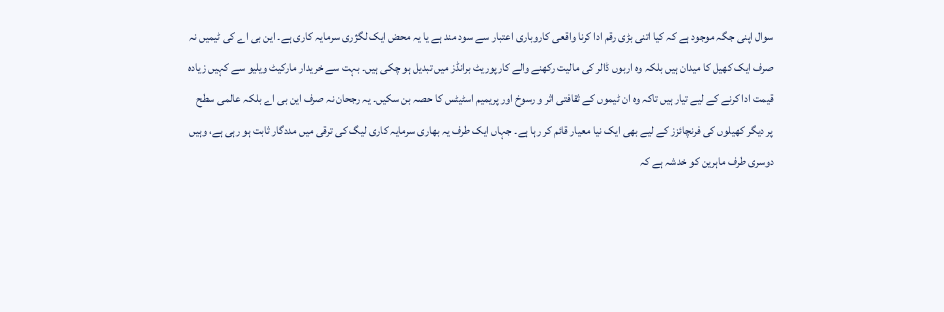سوال اپنی جگہ موجود ہے کہ کیا اتنی بڑی رقم ادا کرنا واقعی کاروباری اعتبار سے سود مند ہے یا یہ محض ایک لگژری سرمایہ کاری ہے۔ این بی اے کی ٹیمیں نہ صرف ایک کھیل کا میدان ہیں بلکہ وہ اربوں ڈالر کی مالیت رکھنے والے کارپوریٹ برانڈز میں تبدیل ہو چکی ہیں۔ بہت سے خریدار مارکیٹ ویلیو سے کہیں زیادہ قیمت ادا کرنے کے لیے تیار ہیں تاکہ وہ ان ٹیموں کے ثقافتی اثر و رسوخ اور پریمیم اسٹیٹس کا حصہ بن سکیں۔ یہ رجحان نہ صرف این بی اے بلکہ عالمی سطح پر دیگر کھیلوں کی فرنچائزز کے لیے بھی ایک نیا معیار قائم کر رہا ہے۔ جہاں ایک طرف یہ بھاری سرمایہ کاری لیگ کی ترقی میں مددگار ثابت ہو رہی ہے، وہیں دوسری طرف ماہرین کو خدشہ ہے کہ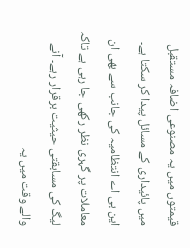قیمتوں میں یہ مصنوعی اضافہ مستقبل میں پائیداری کے مسائل پیدا کر سکتا ہے۔ این بی اے انتظامیہ کی جانب سے بھی ان معاملات پر گہری نظر رکھی جا رہی ہے تاکہ لیگ کی مسابقتی حیثیت برقرار رہے۔ آنے والے وقت میں یہ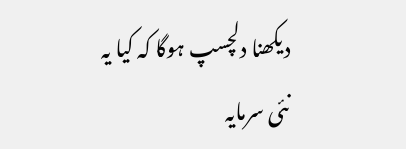دیکھنا دلچسپ ہوگا کہ کیا یہ نئی سرمایہ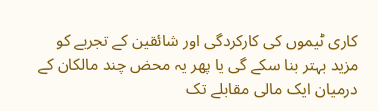کاری ٹیموں کی کارکردگی اور شائقین کے تجربے کو مزید بہتر بنا سکے گی یا پھر یہ محض چند مالکان کے درمیان ایک مالی مقابلے تک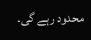محدود رہے گی۔